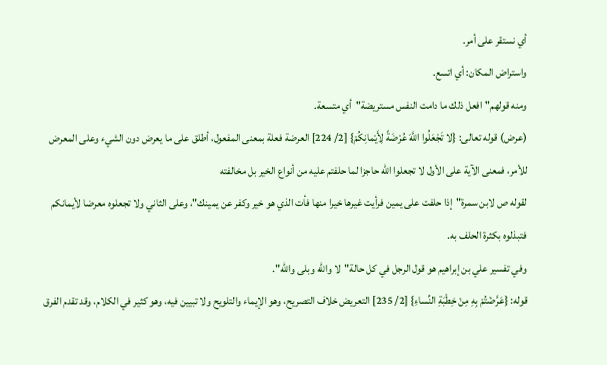أي نستقر على أمر.
واستراض المكان: أي اتسع.
ومنه قولهم"افعل ذلك ما دامت النفس مستريضة"أي متسعة.
(عرض) قوله تعالى: {لا تَجْعَلُوا اللَّهَ عُرْضَةً لِأَيْمانِكُمْ} [2/ 224] العرضة فعلة بمعنى المفعول، أطلق على ما يعرض دون الشيء وعلى المعرض للأمر، فمعنى الآية على الأول لا تجعلوا الله حاجزا لما حلفتم عليه من أنواع الخير بل مخالفته
لقوله ص لابن سمرة"إذا حلفت على يمين فرأيت غيرها خيرا منها فأت الذي هو خير وكفر عن يمينك"، وعلى الثاني ولا تجعلوه معرضا لأيمانكم فتبذلوه بكثرة الحلف به.
وفي تفسير علي بن إبراهيم هو قول الرجل في كل حالة"لا والله وبلى والله".
قوله: {عَرَّضْتُمْ بِهِ مِنْ خِطْبَةِ النِّساءِ} [2/ 235] التعريض خلاف التصريح، وهو الإيماء والتلويح ولا تبيين فيه، وهو كثير في الكلام، وقد تقدم الفرق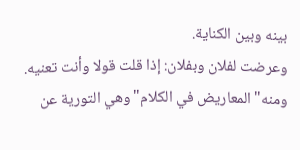بينه وبين الكناية.
وعرضت لفلان وبفلان: إذا قلت قولا وأنت تعنيه.
ومنه"المعاريض في الكلام"وهي التورية عن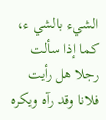الشيء بالشي ء، كما إذا سألت رجلا هل رأيت فلانا وقد رآه ويكره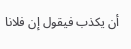أن يكذب فيقول إن فلانا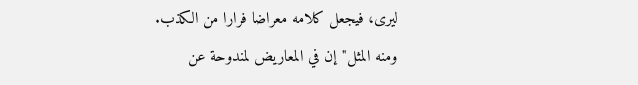ليرى، فيجعل كلامه معراضا فرارا من الكذب.
ومنه المثل"إن في المعاريض لمندوحة عن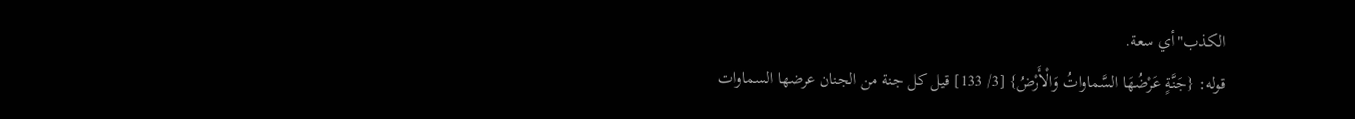الكذب"أي سعة.
قوله: {جَنَّةٍ عَرْضُهَا السَّماواتُ وَالْأَرْضُ} [3/ 133] قيل كل جنة من الجنان عرضها السماوات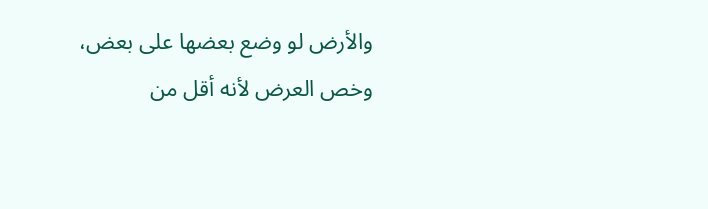والأرض لو وضع بعضها على بعض، وخص العرض لأنه أقل من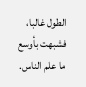الطول غالبا، فشبهت بأوسع ما علم الناس.